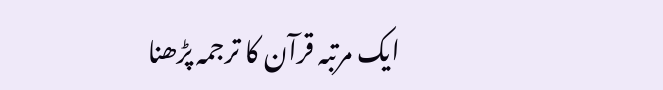ایک مرتبہ قرآن کا ترجمہ پڑھنا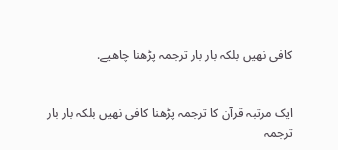کافی نھیں بلکہ بار بار ترجمہ پڑھنا چاھیے.


ایک مرتبہ قرآن کا ترجمہ پڑھنا کافی نھیں بلکہ بار بار ترجمہ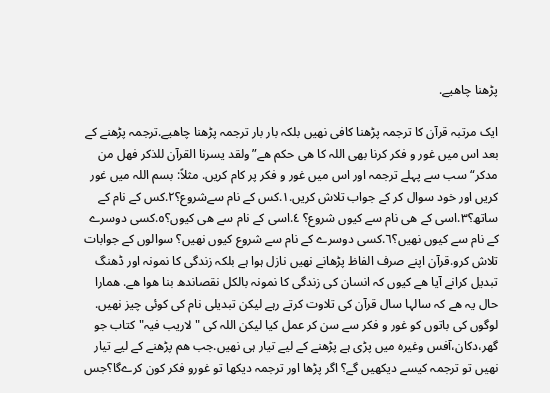پڑھنا چاھیے.

ایک مرتبہ قرآن کا ترجمہ پڑھنا کافی نھیں بلکہ بار بار ترجمہ پڑھنا چاھیے.ترجمہ پڑھنے کے بعد اس میں غور و فکر کرنا بھی اللہ کا ھی حکم ھے”ولقد یسرنا القرآن للذکر فھل من مدکر“ سب سے پہلے ترجمہ اور اس میں غور و فکر پر کام کریں. مثلاً: بسم اللہ میں غور کریں اور خود سوال کر کے جواب تلاش کریں.١.کس کے نام سےشروع؟٢.کس کے نام کے ساتھ؟٣.اسی کے ھی نام سے کیوں شروع؟ ٤.اسی کے نام سے ھی کیوں؟٥.کسی دوسرے کے نام سے کیوں نھیں؟٦.کسی دوسرے کے نام سے شروع کیوں نھیں؟ سوالوں کے جوابات تلاش کرو.قرآن اپنے صرف الفاظ پڑھانے نھیں نازل ہوا ہے بلکہ زندگی کا نمونہ اور ڈھنگ تبدیل کرانے آیا ھے کیوں کہ انسان کی زندگی کا نمونہ بالکل نقصاندھ بنا ھوا ھے. ھمارا حال یہ ھے کہ سالہا سال قرآن کی تلاوت کرتے رہے لیکن تبدیلی نام کی کوئی چیز نھیں. لوگوں کی باتوں کو غور و فکر سے سن کر عمل کیا لیکن اللہ کی "لاریب فیہ" کتاب جو گھر،دکان،آفس وغیرہ میں پڑی ہے پڑھنے کے لیے تیار ہی نھیں.جب ھم پڑھنے کے لیے تیار نھیں تو ترجمہ کیسے دیکھیں گے؟ اگر پڑھا اور ترجمہ دیکھا تو غورو فکر کون کرےگا؟جس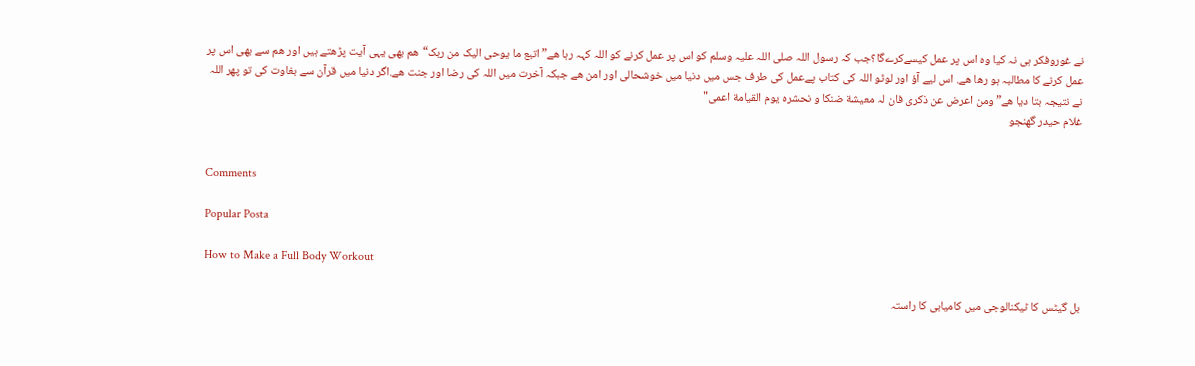نے غوروفکر ہی نہ کیا وہ اس پر عمل کیسےکرےگا؟جب کہ رسول اللہ صلی اللہ علیہ وسلم کو اس پر عمل کرنے کو اللہ کہہ رہا ھے”اتبع ما یوحی الیک من ربک“ھم بھی یہی آیت پڑھتے ہیں اور ھم سے بھی اس پر عمل کرنے کا مطالبہ ہو رھا ھے. اس لیے آؤ اور لوٹو اللہ کی کتاب پےعمل کی طرف جس میں دنیا میں خوشحالی اور امن ھے جبکہ آخرت میں اللہ کی رضا اور جنت ھے.اگر دنیا میں قرآن سے بغاوت کی تو پھر اللہ نے نتیجہ بتا دیا ھے”ومن اعرض عن ذکری فان لہ معیشة ضنکا و نحشرہ یوم القیامة اعمی"
غلام حیدر گھنجو


Comments

Popular Posta

How to Make a Full Body Workout

بل گیٹس کا ٹیکنالوجی میں کامیابی کا راستہ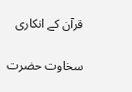قرآن کے انکاری

سخاوت حضرت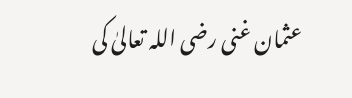عثمان غنی رضی اللہ تعالیٰ کی